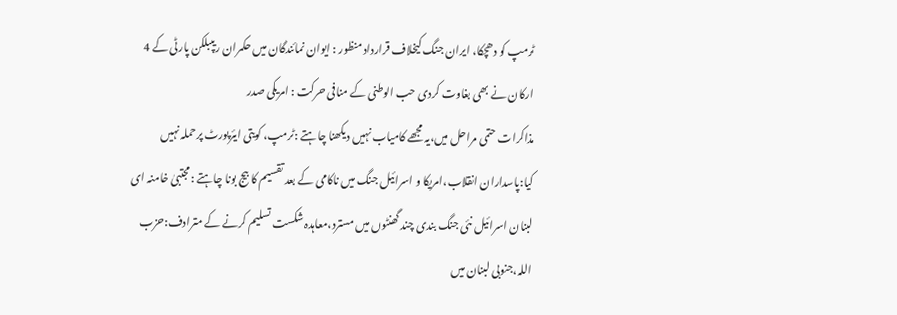ٹرمپ کو دھچکا، ایران جنگ کیخلاف قرارداد منظور : ایوان نمائندگان میں حکمران ریپبلکن پارٹی کے 4 ارکان نے بھی بغاوت کردی حب الوطنی کے منافی حرکت : امریکی صدر
مذاکرات حتمی مراحل میں،یہ مجھے کامیاب نہیں دیکھنا چاہتے :ٹرمپ، کویتی ایئرپورٹ پرحملہ نہیں کیا:پاسداران انقلاب،امریکا و اسرائیل جنگ میں ناکامی کے بعد تقسیم کا بیج بونا چاہتے :مجتبیٰ خامنہ ای لبنان اسرائیل نئی جنگ بندی چند گھنٹوں میں مسترد،معاہدہ شکست تسلیم کرنے کے مترادف:حزب اللہ،جنوبی لبنان میں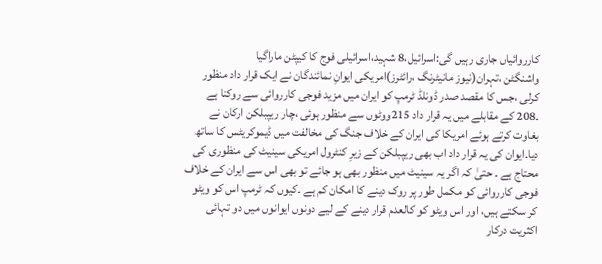کارروائیاں جاری رہیں گی:اسرائیل،8 شہید،اسرائیلی فوج کا کیپٹن ماراگیا
واشنگٹن ،تہران(نیوز مانیٹرنگ ،رائٹرز)امریکی ایوانِ نمائندگان نے ایک قرار داد منظور کرلی ،جس کا مقصد صدر ڈونلڈ ٹرمپ کو ایران میں مزید فوجی کارروائی سے روکنا ہے ۔208 کے مقابلے میں یہ قرار داد 215ووٹوں سے منظور ہوئی ،چار ریپبلکن ارکان نے بغاوت کرتے ہوئے امریکا کی ایران کے خلاف جنگ کی مخالفت میں ڈیموکریٹس کا ساتھ دیا۔ایوان کی یہ قرار داد اب بھی ریپبلکن کے زیرِ کنٹرول امریکی سینیٹ کی منظوری کی محتاج ہے ۔ حتیٰ کہ اگر یہ سینیٹ میں منظور بھی ہو جائے تو بھی اس سے ایران کے خلاف فوجی کارروائی کو مکمل طور پر روک دینے کا امکان کم ہے ۔کیوں کہ ٹرمپ اس کو ویٹو کر سکتے ہیں، اور اس ویٹو کو کالعدم قرار دینے کے لیے دونوں ایوانوں میں دو تہائی اکثریت درکار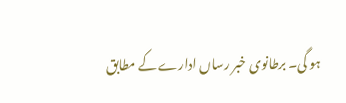ہو گی۔ برطانوی خبر رساں ادارے کے مطابق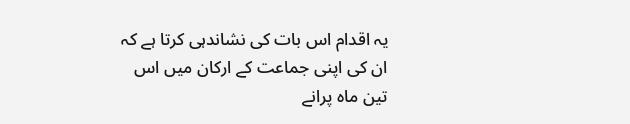یہ اقدام اس بات کی نشاندہی کرتا ہے کہ ان کی اپنی جماعت کے ارکان میں اس تین ماہ پرانے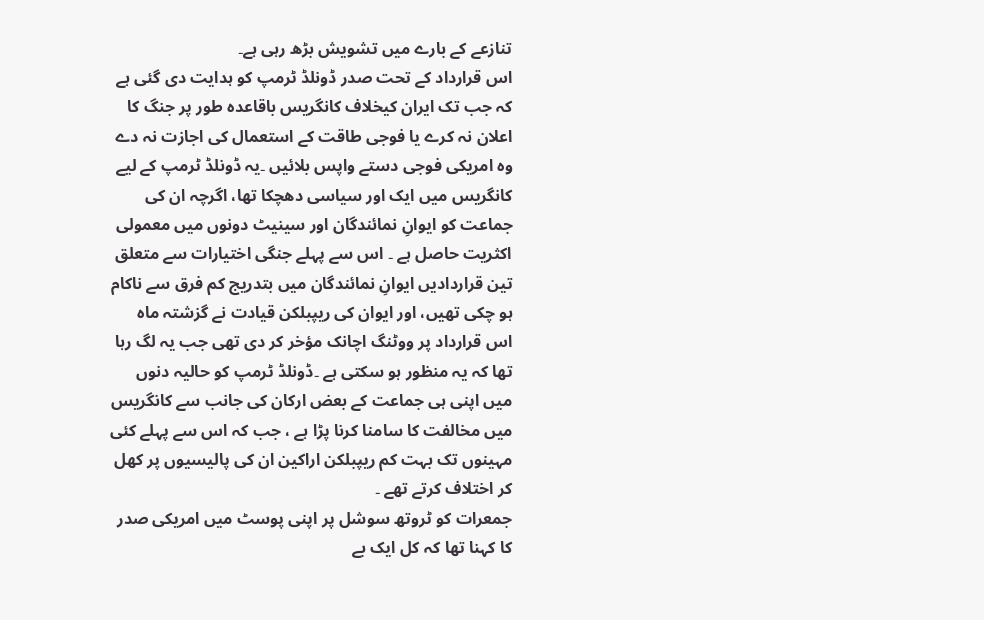تنازعے کے بارے میں تشویش بڑھ رہی ہے۔
اس قرارداد کے تحت صدر ڈونلڈ ٹرمپ کو ہدایت دی گئی ہے کہ جب تک ایران کیخلاف کانگریس باقاعدہ طور پر جنگ کا اعلان نہ کرے یا فوجی طاقت کے استعمال کی اجازت نہ دے وہ امریکی فوجی دستے واپس بلائیں ۔یہ ڈونلڈ ٹرمپ کے لیے کانگریس میں ایک اور سیاسی دھچکا تھا، اگرچہ ان کی جماعت کو ایوانِ نمائندگان اور سینیٹ دونوں میں معمولی اکثریت حاصل ہے ۔ اس سے پہلے جنگی اختیارات سے متعلق تین قراردادیں ایوانِ نمائندگان میں بتدریج کم فرق سے ناکام ہو چکی تھیں، اور ایوان کی ریپبلکن قیادت نے گزشتہ ماہ اس قرارداد پر ووٹنگ اچانک مؤخر کر دی تھی جب یہ لگ رہا تھا کہ یہ منظور ہو سکتی ہے ۔ڈونلڈ ٹرمپ کو حالیہ دنوں میں اپنی ہی جماعت کے بعض ارکان کی جانب سے کانگریس میں مخالفت کا سامنا کرنا پڑا ہے ، جب کہ اس سے پہلے کئی مہینوں تک بہت کم ریپبلکن اراکین ان کی پالیسیوں پر کھل کر اختلاف کرتے تھے ۔
جمعرات کو ٹروتھ سوشل پر اپنی پوسٹ میں امریکی صدر کا کہنا تھا کہ کل ایک بے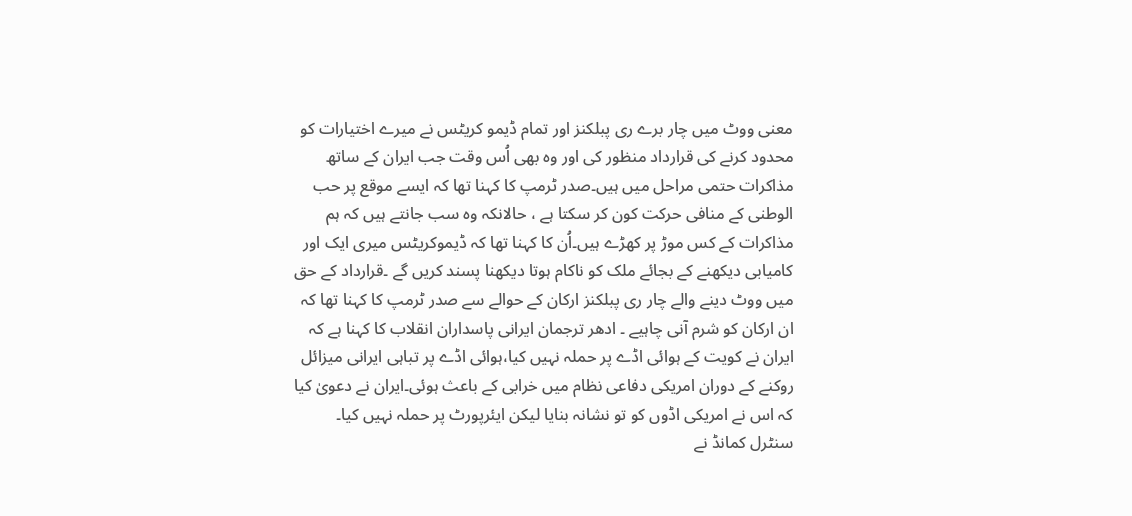معنی ووٹ میں چار برے ری پبلکنز اور تمام ڈیمو کریٹس نے میرے اختیارات کو محدود کرنے کی قرارداد منظور کی اور وہ بھی اُس وقت جب ایران کے ساتھ مذاکرات حتمی مراحل میں ہیں۔صدر ٹرمپ کا کہنا تھا کہ ایسے موقع پر حب الوطنی کے منافی حرکت کون کر سکتا ہے ، حالانکہ وہ سب جانتے ہیں کہ ہم مذاکرات کے کس موڑ پر کھڑے ہیں۔اُن کا کہنا تھا کہ ڈیموکریٹس میری ایک اور کامیابی دیکھنے کے بجائے ملک کو ناکام ہوتا دیکھنا پسند کریں گے ۔قرارداد کے حق میں ووٹ دینے والے چار ری پبلکنز ارکان کے حوالے سے صدر ٹرمپ کا کہنا تھا کہ ان ارکان کو شرم آنی چاہیے ۔ ادھر ترجمان ایرانی پاسداران انقلاب کا کہنا ہے کہ ایران نے کویت کے ہوائی اڈے پر حملہ نہیں کیا،ہوائی اڈے پر تباہی ایرانی میزائل روکنے کے دوران امریکی دفاعی نظام میں خرابی کے باعث ہوئی۔ایران نے دعویٰ کیا کہ اس نے امریکی اڈوں کو تو نشانہ بنایا لیکن ایئرپورٹ پر حملہ نہیں کیا۔
سنٹرل کمانڈ نے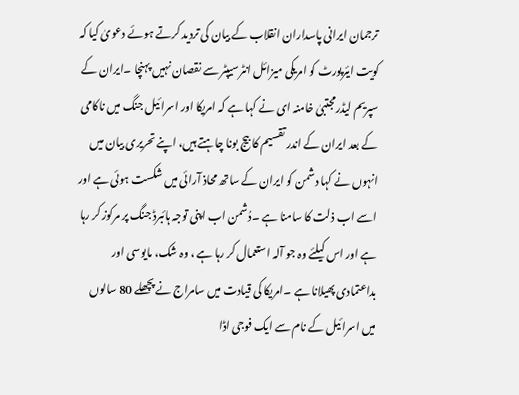ترجمان ایرانی پاسداران انقلاب کے بیان کی تردید کرتے ہوئے دعویٰ کیا کہ کویت ایئرپورٹ کو امریکی میزائل انٹرسیپٹر سے نقصان نہیں پہنچا ۔ایران کے سپریم لیڈرمجتبیٰ خامنہ ای نے کہا ہے کہ امریکا اور اسرائیل جنگ میں ناکامی کے بعد ایران کے اندر تقسیم کا بیج بونا چاہتے ہیں، اپنے تحریری بیان میں انہوں نے کہا دشمن کو ایران کے ساتھ محاذ آرائی میں شکست ہوئی ہے اور اسے اب ذلت کا سامنا ہے ۔دُشمن اب اپنی توجہ ہائبرڈ جنگ پر مرکوز کر رہا ہے اور اس کیلئے وہ جو آلہ استعمال کر رہا ہے ، وہ شک، مایوسی اور بداعتمادی پھیلانا ہے ۔امریکا کی قیادت میں سامراج نے پچھلے 80 سالوں میں اسرائیل کے نام سے ایک فوجی اڈا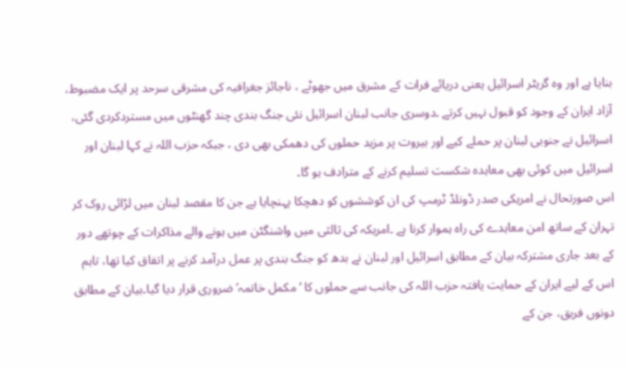بنایا ہے اور وہ گریٹر اسرائیل یعنی دریائے فرات کے مشرق میں جھوٹے ، ناجائز جغرافیہ کی مشرقی سرحد پر ایک مضبوط، آزاد ایران کے وجود کو قبول نہیں کرتے ۔دوسری جانب لبنان اسرائیل نئی جنگ بندی چند گھنٹوں میں مستردکردی گئی، اسرائیل نے جنوبی لبنان پر حملے کیے اور بیروت پر مزید حملوں کی دھمکی بھی دی ، جبکہ حزب اللہ نے کہا لبنان اور اسرائیل میں کوئی بھی معاہدہ شکست تسلیم کرنے کے مترادف ہو گا۔
اس صورتحال نے امریکی صدر ڈونلڈ ٹرمپ کی ان کوششوں کو دھچکا پہنچایا ہے جن کا مقصد لبنان میں لڑائی روک کر تہران کے ساتھ امن معاہدے کی راہ ہموار کرنا ہے ۔امریکہ کی ثالثی میں واشنگٹن میں ہونے والے مذاکرات کے چوتھے دور کے بعد جاری مشترکہ بیان کے مطابق اسرائیل اور لبنان نے بدھ کو جنگ بندی پر عمل درآمد کرنے پر اتفاق کیا تھا، تاہم اس کے لیے ایران کے حمایت یافتہ حزب اللہ کی جانب سے حملوں کا ‘مکمل خاتمہ’ ضروری قرار دیا گیا۔بیان کے مطابق دونوں فریق، جن کے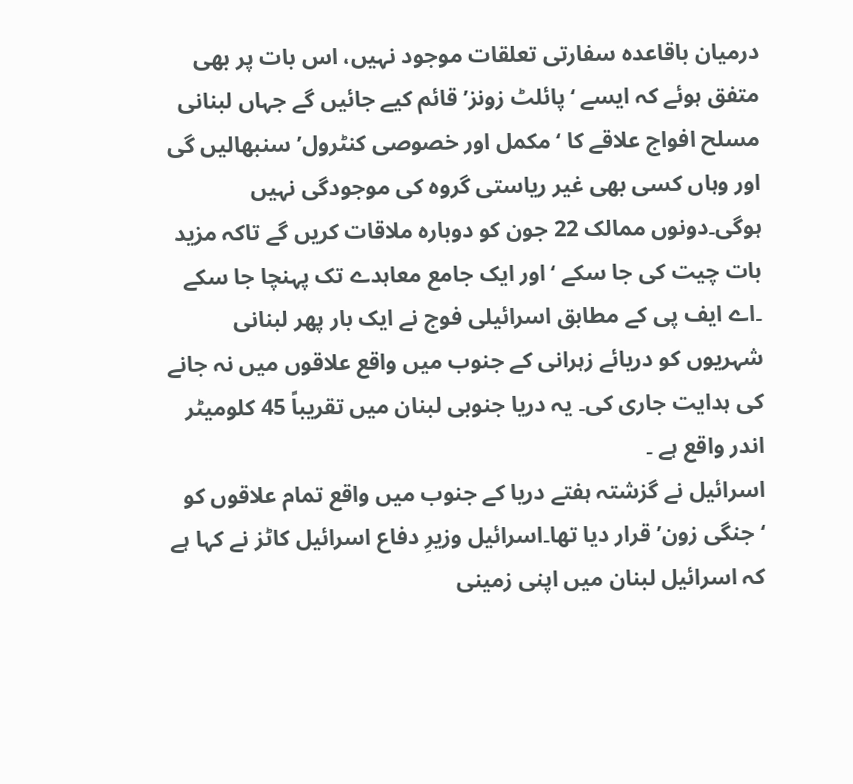درمیان باقاعدہ سفارتی تعلقات موجود نہیں، اس بات پر بھی متفق ہوئے کہ ایسے ‘پائلٹ زونز’ قائم کیے جائیں گے جہاں لبنانی مسلح افواج علاقے کا ‘مکمل اور خصوصی کنٹرول’ سنبھالیں گی اور وہاں کسی بھی غیر ریاستی گروہ کی موجودگی نہیں ہوگی۔دونوں ممالک 22 جون کو دوبارہ ملاقات کریں گے تاکہ مزید بات چیت کی جا سکے ‘اور ایک جامع معاہدے تک پہنچا جا سکے ۔اے ایف پی کے مطابق اسرائیلی فوج نے ایک بار پھر لبنانی شہریوں کو دریائے زہرانی کے جنوب میں واقع علاقوں میں نہ جانے کی ہدایت جاری کی۔ یہ دریا جنوبی لبنان میں تقریباً 45 کلومیٹر اندر واقع ہے ۔
اسرائیل نے گزشتہ ہفتے دریا کے جنوب میں واقع تمام علاقوں کو ‘جنگی زون’ قرار دیا تھا۔اسرائیل وزیرِ دفاع اسرائیل کاٹز نے کہا ہے کہ اسرائیل لبنان میں اپنی زمینی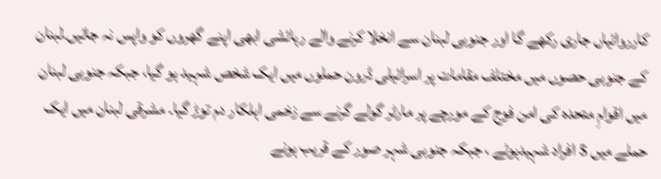کارروائیاں جاری رکھے گا اور جنوبی لبنان سے انخلا کرنے والے رہائشی ابھی اپنے گھروں کو واپس نہ جائیں۔لبنان کے جنوبی حصوں میں مختلف مقامات پر اسرائیلی ڈرون حملوں میں ایک شخص شہید ہو گیا، جبکہ جنوبی لبنان میں اقوامِ متحدہ کی امن فوج کے مورچے پر مارٹر گولے گرنے سے زخمی اہلکار دم توڑ گیا۔ مشرقی لبنان میں ایک حملے میں 5 افراد شہیدہوئے ، جبکہ جنوبی شہر صور کے قریب ہونے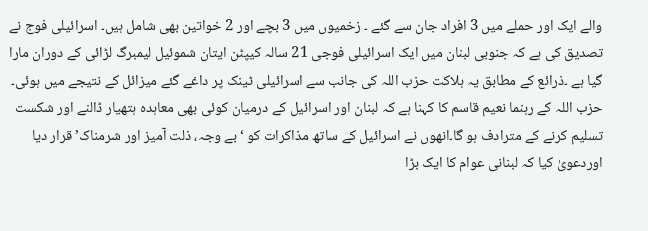والے ایک اور حملے میں 3 افراد جان سے گئے ۔ زخمیوں میں 3 بچے اور 2 خواتین بھی شامل ہیں۔ اسرائیلی فوج نے تصدیق کی ہے کہ جنوبی لبنان میں ایک اسرائیلی فوجی 21 سالہ کیپٹن ایتان شموئیل لیمبرگ لڑائی کے دوران مارا گیا ہے ۔ذرائع کے مطابق یہ ہلاکت حزب اللہ کی جانب سے اسرائیلی ٹینک پر داغے گئے میزائل کے نتیجے میں ہوئی۔ حزب اللہ کے رہنما نعیم قاسم کا کہنا ہے کہ لبنان اور اسرائیل کے درمیان کوئی بھی معاہدہ ہتھیار ڈالنے اور شکست تسلیم کرنے کے مترادف ہو گا۔انھوں نے اسرائیل کے ساتھ مذاکرات کو ‘بے وجہ، ذلت آمیز اور شرمناک’ قرار دیا اوردعویٰ کیا کہ لبنانی عوام کا ایک بڑا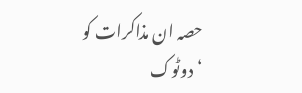حصہ ان مذاکرات کو ‘دوٹوک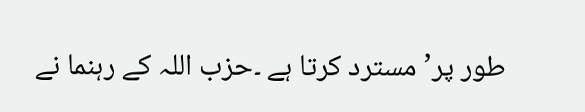طور پر’ مسترد کرتا ہے ۔حزب اللہ کے رہنما نے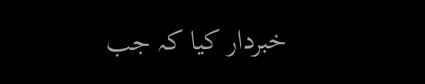خبردار کیا کہ جب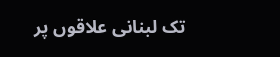تک لبنانی علاقوں پر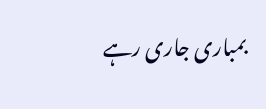بمباری جاری رہے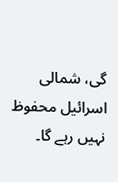گی، شمالی اسرائیل محفوظ نہیں رہے گا۔